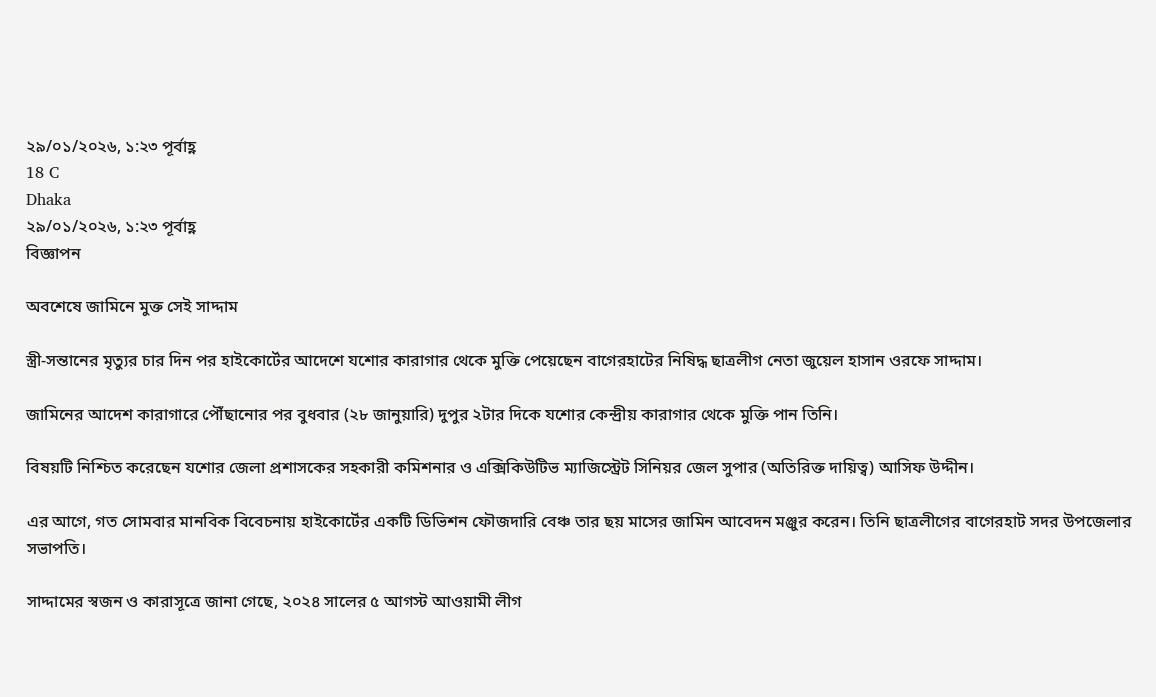২৯/০১/২০২৬, ১:২৩ পূর্বাহ্ণ
18 C
Dhaka
২৯/০১/২০২৬, ১:২৩ পূর্বাহ্ণ
বিজ্ঞাপন

অবশেষে জামিনে মুক্ত সেই সাদ্দাম

স্ত্রী-সন্তানের মৃত্যুর চার দিন পর হাইকোর্টের আদেশে যশোর কারাগার থেকে মুক্তি পেয়েছেন বাগেরহাটের নিষিদ্ধ ছাত্রলীগ নেতা জুয়েল হাসান ওরফে সাদ্দাম।

জামিনের আদেশ কারাগারে পৌঁছানোর পর বুধবার (২৮ জানুয়ারি) দুপুর ২টার দিকে যশোর কেন্দ্রীয় কারাগার থেকে মুক্তি পান তিনি।

বিষয়টি নিশ্চিত করেছেন যশোর জেলা প্রশাসকের সহকারী কমিশনার ও এক্সিকিউটিভ ম্যাজিস্ট্রেট সিনিয়র জেল সুপার (অতিরিক্ত দায়িত্ব) আসিফ উদ্দীন।

এর আগে, গত সোমবার মানবিক বিবেচনায় হাইকোর্টের একটি ডিভিশন ফৌজদারি বেঞ্চ তার ছয় মাসের জামিন আবেদন মঞ্জুর করেন। তিনি ছাত্রলীগের বাগেরহাট সদর উপজেলার সভাপতি।

সাদ্দামের স্বজন ও কারাসূত্রে জানা গেছে, ২০২৪ সালের ৫ আগস্ট আওয়ামী লীগ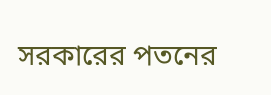সরকারের পতনের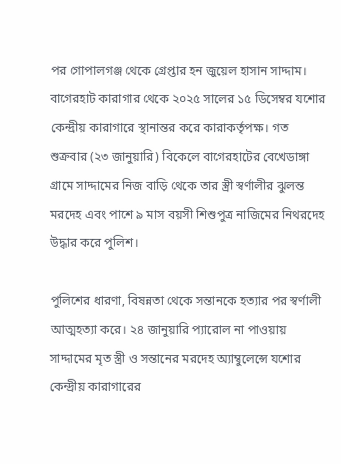পর গোপালগঞ্জ থেকে গ্রেপ্তার হন জুয়েল হাসান সাদ্দাম। বাগেরহাট কারাগার থেকে ২০২৫ সালের ১৫ ডিসেম্বর যশোর কেন্দ্রীয় কারাগারে স্থানান্তর করে কারাকর্তৃপক্ষ। গত শুক্রবার (২৩ জানুয়ারি) বিকেলে বাগেরহাটের বেখেডাঙ্গা গ্রামে সাদ্দামের নিজ বাড়ি থেকে তার স্ত্রী স্বর্ণালীর ঝুলন্ত মরদেহ এবং পাশে ৯ মাস বয়সী শিশুপুত্র নাজিমের নিথরদেহ উদ্ধার করে পুলিশ।

পুলিশের ধারণা, বিষন্নতা থেকে সন্তানকে হত্যার পর স্বর্ণালী আত্মহত্যা করে। ২৪ জানুয়ারি প্যারোল না পাওয়ায় সাদ্দামের মৃত স্ত্রী ও সন্তানের মরদেহ অ্যাম্বুলেন্সে যশোর কেন্দ্রীয় কারাগারের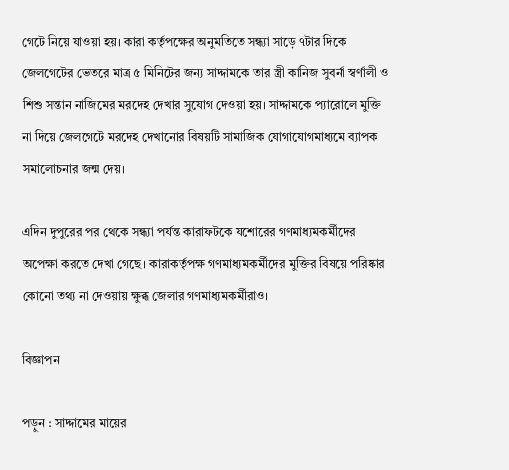গেটে নিয়ে যাওয়া হয়। কারা কর্তৃপক্ষের অনুমতিতে সন্ধ্যা সাড়ে ৭টার দিকে জেলগেটের ভেতরে মাত্র ৫ মিনিটের জন্য সাদ্দামকে তার স্ত্রী কানিজ সুবর্না স্বর্ণালী ও শিশু সন্তান নাজিমের মরদেহ দেখার সুযোগ দেওয়া হয়। সাদ্দামকে প্যারোলে মুক্তি না দিয়ে জেলগেটে মরদেহ দেখানোর বিষয়টি সামাজিক যোগাযোগমাধ্যমে ব্যাপক সমালোচনার জন্ম দেয়।

এদিন দুপুরের পর থেকে সন্ধ্যা পর্যন্ত কারাফটকে যশোরের গণমাধ্যমকর্মীদের অপেক্ষা করতে দেখা গেছে। কারাকর্তৃপক্ষ গণমাধ্যমকর্মীদের মুক্তির বিষয়ে পরিষ্কার কোনো তথ্য না দেওয়ায় ক্ষুব্ধ জেলার গণমাধ্যমকর্মীরাও।

বিজ্ঞাপন

পড়ুন : সাদ্দামের মায়ের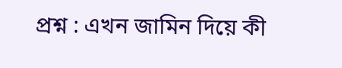প্রশ্ন : এখন জামিন দিয়ে কী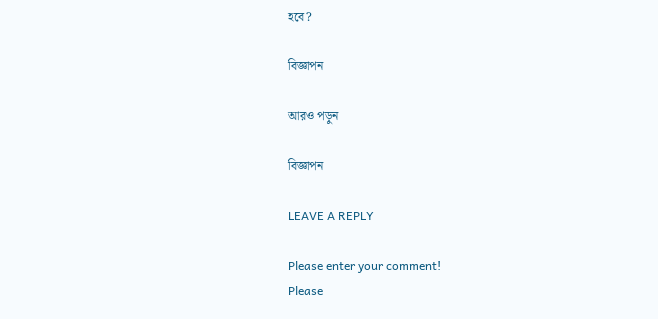হবে?

বিজ্ঞাপন

আরও পড়ুন

বিজ্ঞাপন

LEAVE A REPLY

Please enter your comment!
Please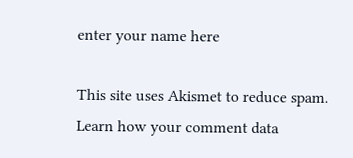enter your name here

This site uses Akismet to reduce spam. Learn how your comment data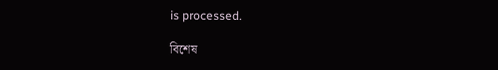is processed.

বিশেষ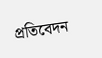প্রতিবেদন